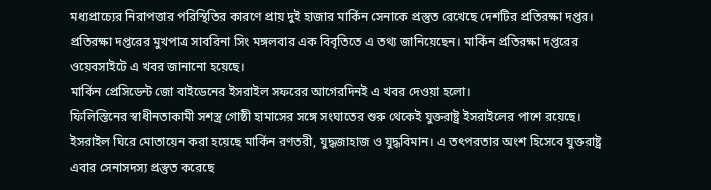মধ্যপ্রাচ্যের নিরাপত্তার পরিস্থিতির কারণে প্রায় দুই হাজার মার্কিন সেনাকে প্রস্তুত রেখেছে দেশটির প্রতিরক্ষা দপ্তর। প্রতিরক্ষা দপ্তরের মুখপাত্র সাবরিনা সিং মঙ্গলবার এক বিবৃতিতে এ তথ্য জানিয়েছেন। মার্কিন প্রতিরক্ষা দপ্তরের ওয়েবসাইটে এ খবর জানানো হয়েছে।
মার্কিন প্রেসিডেন্ট জো বাইডেনের ইসরাইল সফরের আগেরদিনই এ খবর দেওয়া হলো।
ফিলিস্তিনের স্বাধীনতাকামী সশস্ত্র গোষ্ঠী হামাসের সঙ্গে সংঘাতের শুরু থেকেই যুক্তরাষ্ট্র ইসরাইলের পাশে রয়েছে। ইসরাইল ঘিরে মোতায়েন করা হয়েছে মার্কিন রণতরী, যুদ্ধজাহাজ ও যুদ্ধবিমান। এ তৎপরতার অংশ হিসেবে যুক্তরাষ্ট্র এবার সেনাসদস্য প্রস্তুত করেছে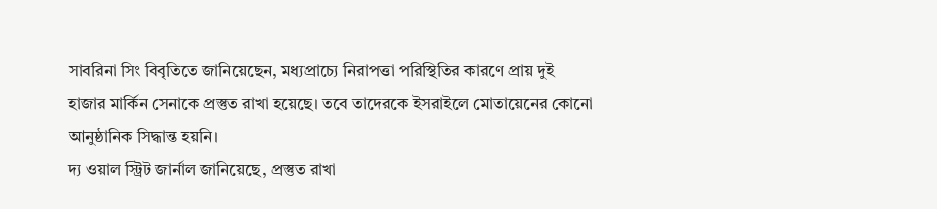সাবরিনা সিং বিবৃতিতে জানিয়েছেন, মধ্যপ্রাচ্যে নিরাপত্তা পরিস্থিতির কারণে প্রায় দুই হাজার মার্কিন সেনাকে প্রস্তুত রাখা হয়েছে। তবে তাদেরকে ইসরাইলে মোতায়েনের কোনো আনুষ্ঠানিক সিদ্ধান্ত হয়নি।
দ্য ওয়াল স্ট্রিট জার্নাল জানিয়েছে, প্রস্তুত রাখা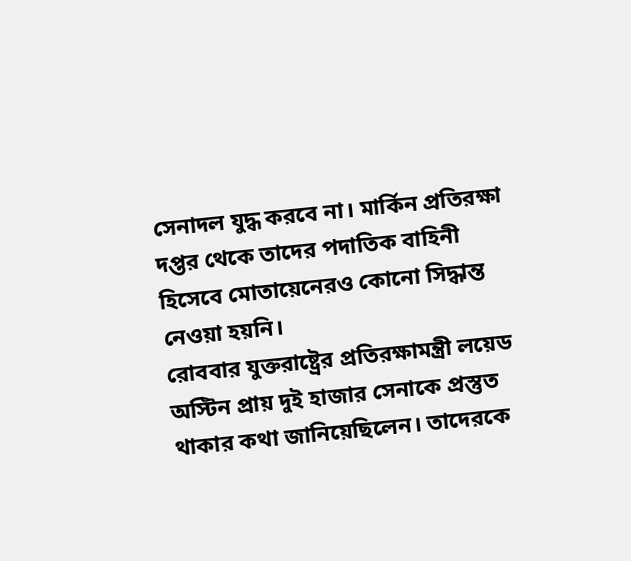সেনাদল যুদ্ধ করবে না। মার্কিন প্রতিরক্ষা দপ্তর থেকে তাদের পদাতিক বাহিনী হিসেবে মোতায়েনেরও কোনো সিদ্ধান্ত নেওয়া হয়নি।
রোববার যুক্তরাষ্ট্রের প্রতিরক্ষামন্ত্রী লয়েড অস্টিন প্রায় দুই হাজার সেনাকে প্রস্তুত থাকার কথা জানিয়েছিলেন। তাদেরকে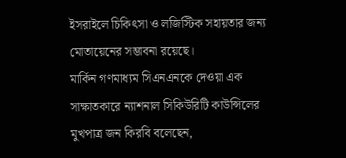ইসরাইলে চিকিৎসা ও লজিস্টিক সহায়তার জন্য মোতায়েনের সম্ভাবনা রয়েছে।
মার্কিন গণমাধ্যম সিএনএনকে দেওয়া এক সাক্ষাতকারে ন্যাশনাল সিকিউরিটি কাউন্সিলের মুখপাত্র জন কিরবি বলেছেন,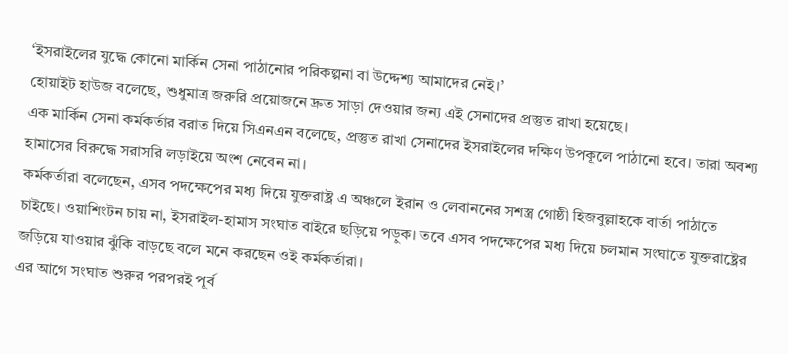‘ইসরাইলের যুদ্ধে কোনো মার্কিন সেনা পাঠানোর পরিকল্পনা বা উদ্দেশ্য আমাদের নেই।’
হোয়াইট হাউজ বলেছে, শুধুমাত্র জরুরি প্রয়োজনে দ্রুত সাড়া দেওয়ার জন্য এই সেনাদের প্রস্তুত রাখা হয়েছে।
এক মার্কিন সেনা কর্মকর্তার বরাত দিয়ে সিএনএন বলেছে, প্রস্তুত রাখা সেনাদের ইসরাইলের দক্ষিণ উপকূলে পাঠানো হবে। তারা অবশ্য হামাসের বিরুদ্ধে সরাসরি লড়াইয়ে অংশ নেবেন না।
কর্মকর্তারা বলেছেন, এসব পদক্ষেপের মধ্য দিয়ে যুক্তরাষ্ট্র এ অঞ্চলে ইরান ও লেবাননের সশস্ত্র গোষ্ঠী হিজবুল্লাহকে বার্তা পাঠাতে চাইছে। ওয়াশিংটন চায় না, ইসরাইল-হামাস সংঘাত বাইরে ছড়িয়ে পড়ুক। তবে এসব পদক্ষেপের মধ্য দিয়ে চলমান সংঘাতে যুক্তরাষ্ট্রের জড়িয়ে যাওয়ার ঝুঁকি বাড়ছে বলে মনে করছেন ওই কর্মকর্তারা।
এর আগে সংঘাত শুরুর পরপরই পূর্ব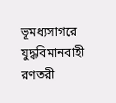ভূমধ্যসাগরে যুদ্ধবিমানবাহী রণতরী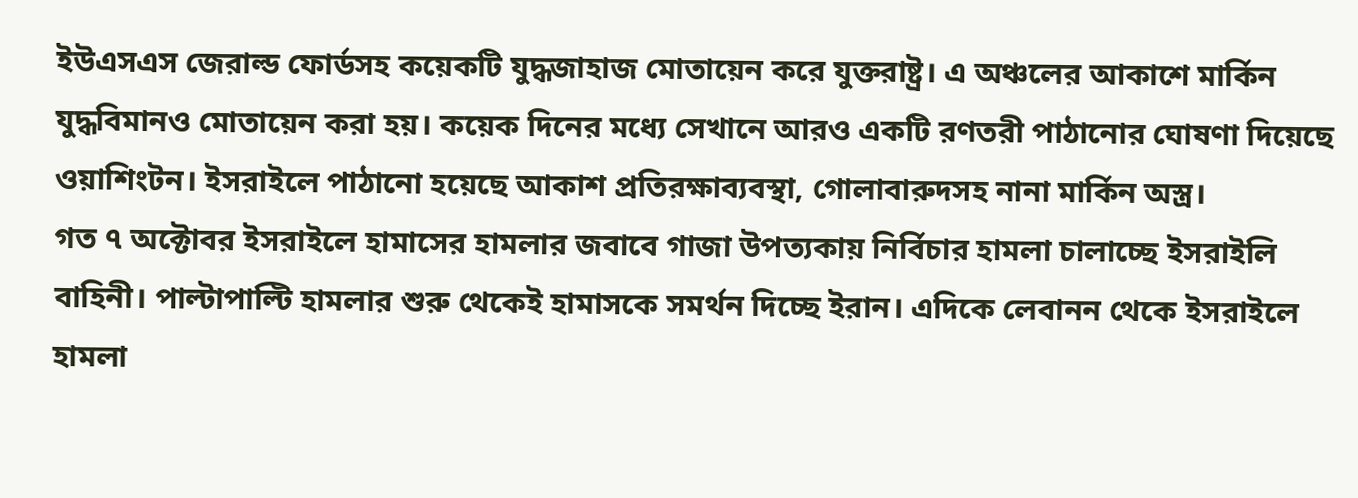ইউএসএস জেরাল্ড ফোর্ডসহ কয়েকটি যুদ্ধজাহাজ মোতায়েন করে যুক্তরাষ্ট্র। এ অঞ্চলের আকাশে মার্কিন যুদ্ধবিমানও মোতায়েন করা হয়। কয়েক দিনের মধ্যে সেখানে আরও একটি রণতরী পাঠানোর ঘোষণা দিয়েছে ওয়াশিংটন। ইসরাইলে পাঠানো হয়েছে আকাশ প্রতিরক্ষাব্যবস্থা, গোলাবারুদসহ নানা মার্কিন অস্ত্র।
গত ৭ অক্টোবর ইসরাইলে হামাসের হামলার জবাবে গাজা উপত্যকায় নির্বিচার হামলা চালাচ্ছে ইসরাইলি বাহিনী। পাল্টাপাল্টি হামলার শুরু থেকেই হামাসকে সমর্থন দিচ্ছে ইরান। এদিকে লেবানন থেকে ইসরাইলে হামলা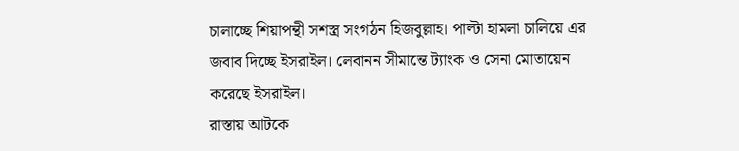চালাচ্ছে শিয়াপন্থী সশস্ত্র সংগঠন হিজবুল্লাহ। পাল্টা হামলা চালিয়ে এর জবাব দিচ্ছে ইসরাইল। লেবানন সীমান্তে ট্যাংক ও সেনা মোতায়েন করেছে ইসরাইল।
রাস্তায় আটকে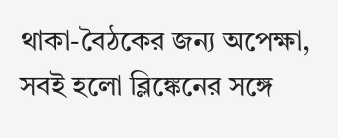থাকা-বৈঠকের জন্য অপেক্ষা, সবই হলো ব্লিঙ্কেনের সঙ্গে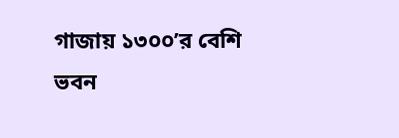গাজায় ১৩০০’র বেশি ভবন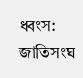ধ্বংস: জাতিসংঘ